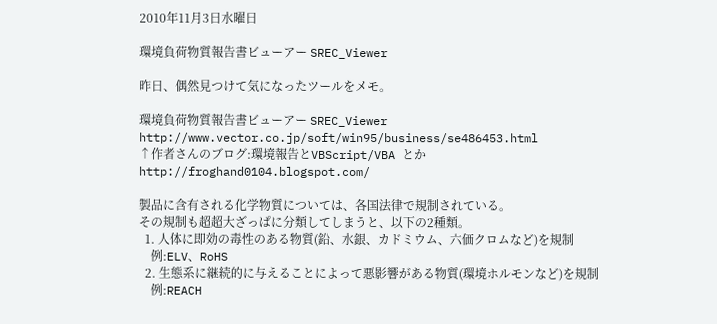2010年11月3日水曜日

環境負荷物質報告書ビューアー SREC_Viewer

昨日、偶然見つけて気になったツールをメモ。

環境負荷物質報告書ビューアー SREC_Viewer
http://www.vector.co.jp/soft/win95/business/se486453.html
↑作者さんのブログ:環境報告とVBScript/VBA とか
http://froghand0104.blogspot.com/

製品に含有される化学物質については、各国法律で規制されている。
その規制も超超大ざっぱに分類してしまうと、以下の2種類。
  1. 人体に即効の毒性のある物質(鉛、水銀、カドミウム、六価クロムなど)を規制
    例:ELV、RoHS
  2. 生態系に継続的に与えることによって悪影響がある物質(環境ホルモンなど)を規制
    例:REACH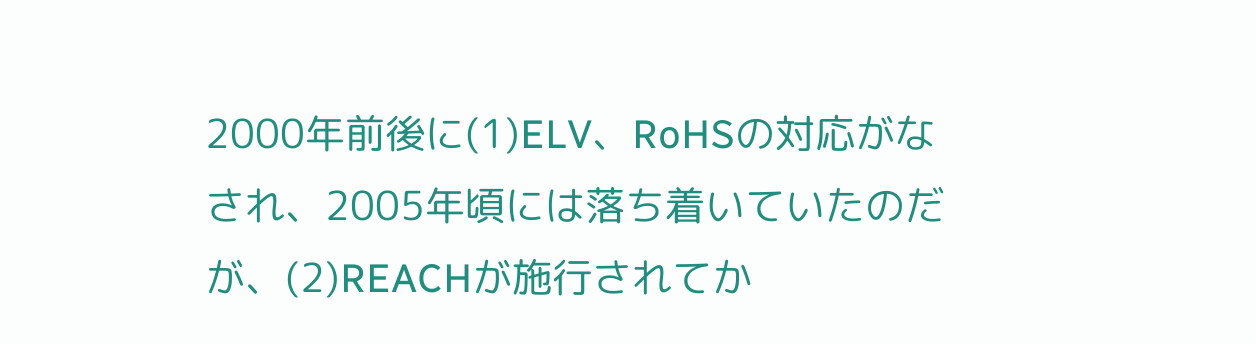2000年前後に(1)ELV、RoHSの対応がなされ、2005年頃には落ち着いていたのだが、(2)REACHが施行されてか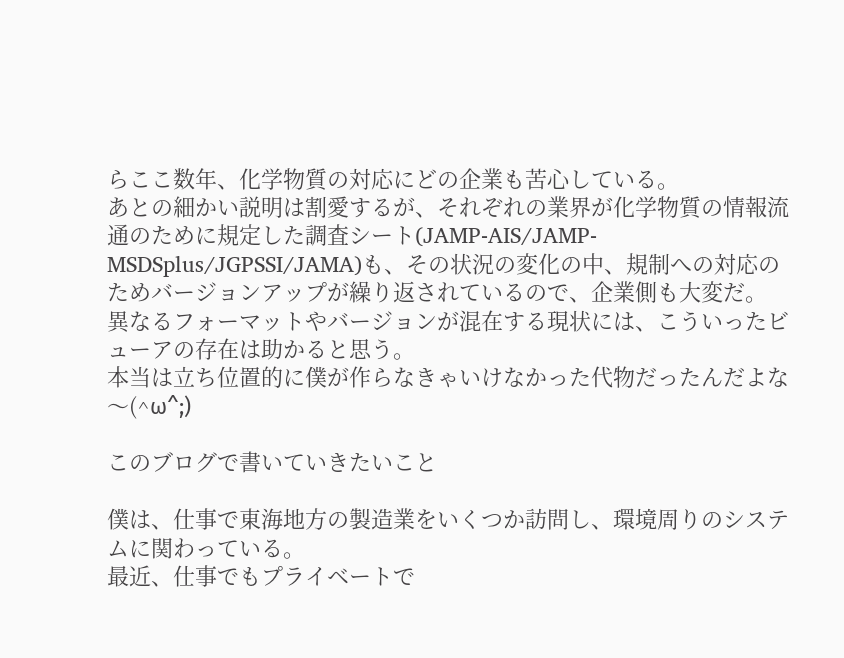らここ数年、化学物質の対応にどの企業も苦心している。
あとの細かい説明は割愛するが、それぞれの業界が化学物質の情報流通のために規定した調査シート(JAMP-AIS/JAMP-MSDSplus/JGPSSI/JAMA)も、その状況の変化の中、規制への対応のためバージョンアップが繰り返されているので、企業側も大変だ。
異なるフォーマットやバージョンが混在する現状には、こういったビューアの存在は助かると思う。
本当は立ち位置的に僕が作らなきゃいけなかった代物だったんだよな〜(^ω^;)

このブログで書いていきたいこと

僕は、仕事で東海地方の製造業をいくつか訪問し、環境周りのシステムに関わっている。
最近、仕事でもプライベートで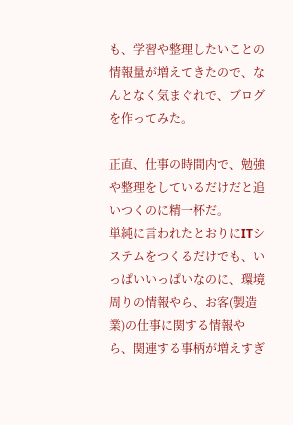も、学習や整理したいことの情報量が増えてきたので、なんとなく気まぐれで、ブログを作ってみた。

正直、仕事の時間内で、勉強や整理をしているだけだと追いつくのに精一杯だ。
単純に言われたとおりにITシステムをつくるだけでも、いっぱいいっぱいなのに、環境周りの情報やら、お客(製造業)の仕事に関する情報やら、関連する事柄が増えすぎ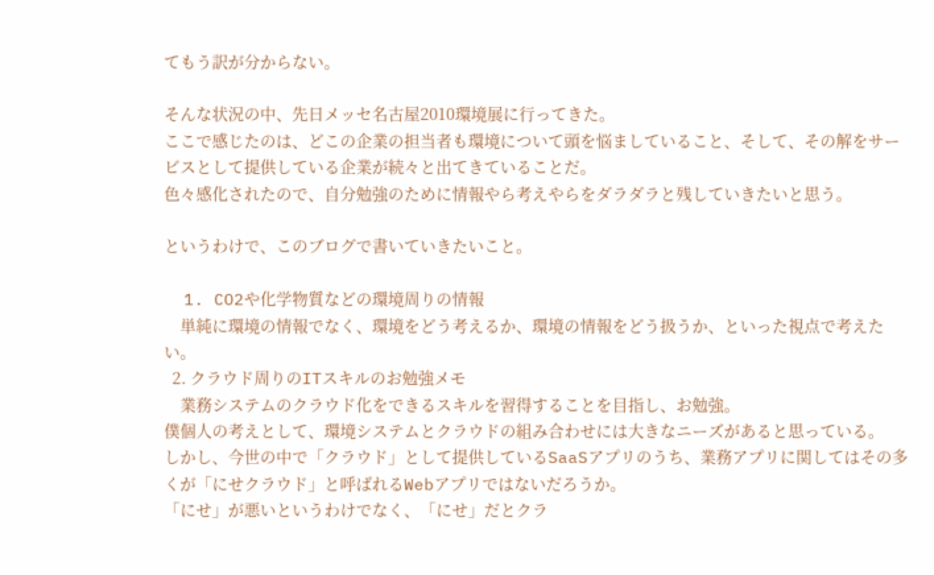てもう訳が分からない。

そんな状況の中、先日メッセ名古屋2010環境展に行ってきた。
ここで感じたのは、どこの企業の担当者も環境について頭を悩ましていること、そして、その解をサービスとして提供している企業が続々と出てきていることだ。
色々感化されたので、自分勉強のために情報やら考えやらをダラダラと残していきたいと思う。

というわけで、このブログで書いていきたいこと。

  1. CO2や化学物質などの環境周りの情報
    単純に環境の情報でなく、環境をどう考えるか、環境の情報をどう扱うか、といった視点で考えたい。
  2. クラウド周りのITスキルのお勉強メモ
    業務システムのクラウド化をできるスキルを習得することを目指し、お勉強。
僕個人の考えとして、環境システムとクラウドの組み合わせには大きなニーズがあると思っている。
しかし、今世の中で「クラウド」として提供しているSaaSアプリのうち、業務アプリに関してはその多くが「にせクラウド」と呼ばれるWebアプリではないだろうか。
「にせ」が悪いというわけでなく、「にせ」だとクラ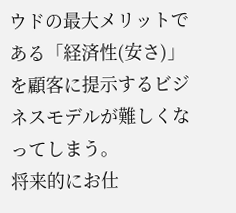ウドの最大メリットである「経済性(安さ)」を顧客に提示するビジネスモデルが難しくなってしまう。
将来的にお仕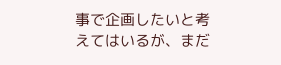事で企画したいと考えてはいるが、まだ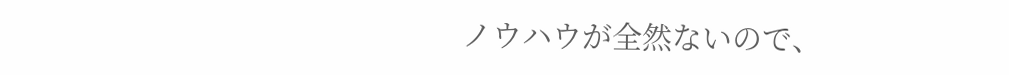ノウハウが全然ないので、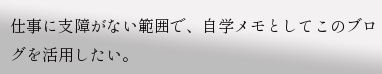仕事に支障がない範囲で、自学メモとしてこのブログを活用したい。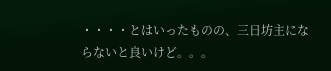・・・・とはいったものの、三日坊主にならないと良いけど。。。